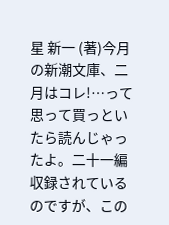星 新一 (著)今月の新潮文庫、二月はコレ!…って思って買っといたら読んじゃったよ。二十一編収録されているのですが、この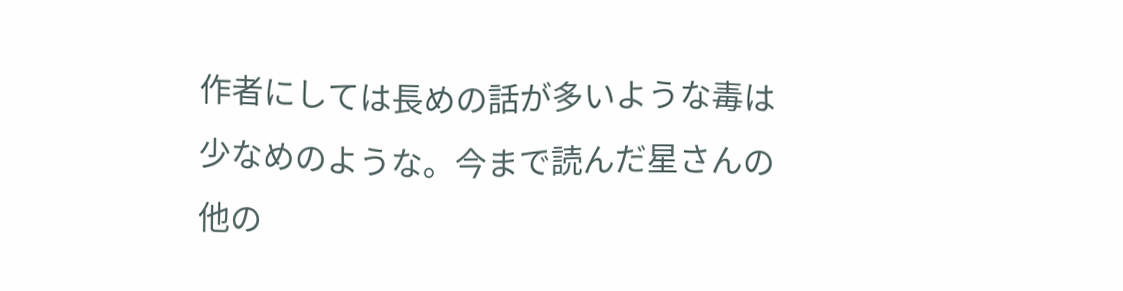作者にしては長めの話が多いような毒は少なめのような。今まで読んだ星さんの他の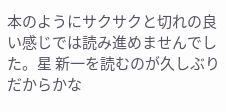本のようにサクサクと切れの良い感じでは読み進めませんでした。星 新一を読むのが久しぶりだからかな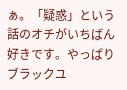ぁ。「疑惑」という話のオチがいちばん好きです。やっぱりブラックユ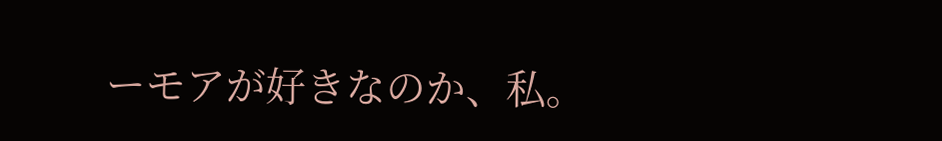ーモアが好きなのか、私。